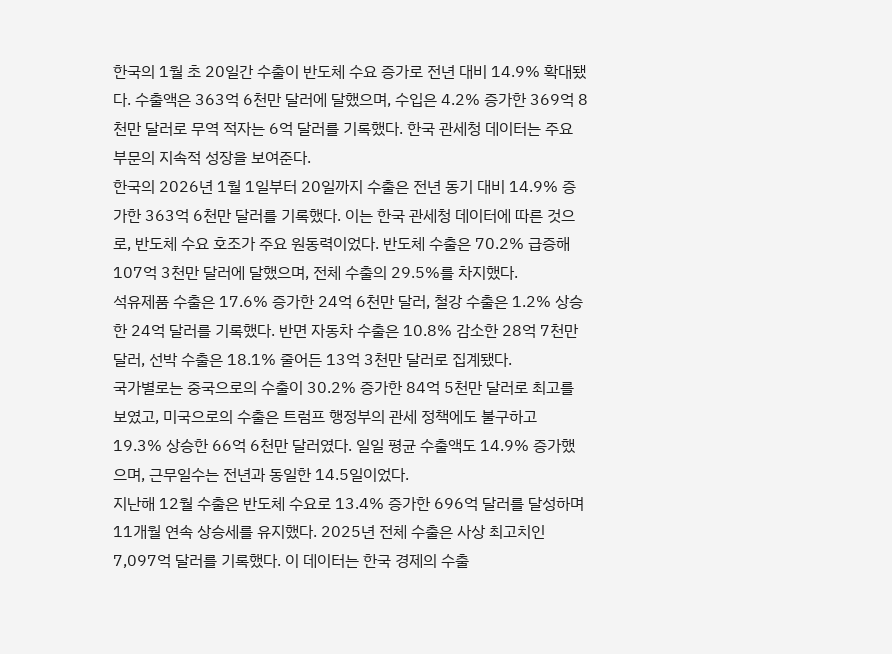한국의 1월 초 20일간 수출이 반도체 수요 증가로 전년 대비 14.9% 확대됐다. 수출액은 363억 6천만 달러에 달했으며, 수입은 4.2% 증가한 369억 8천만 달러로 무역 적자는 6억 달러를 기록했다. 한국 관세청 데이터는 주요 부문의 지속적 성장을 보여준다.
한국의 2026년 1월 1일부터 20일까지 수출은 전년 동기 대비 14.9% 증가한 363억 6천만 달러를 기록했다. 이는 한국 관세청 데이터에 따른 것으로, 반도체 수요 호조가 주요 원동력이었다. 반도체 수출은 70.2% 급증해 107억 3천만 달러에 달했으며, 전체 수출의 29.5%를 차지했다.
석유제품 수출은 17.6% 증가한 24억 6천만 달러, 철강 수출은 1.2% 상승한 24억 달러를 기록했다. 반면 자동차 수출은 10.8% 감소한 28억 7천만 달러, 선박 수출은 18.1% 줄어든 13억 3천만 달러로 집계됐다.
국가별로는 중국으로의 수출이 30.2% 증가한 84억 5천만 달러로 최고를 보였고, 미국으로의 수출은 트럼프 행정부의 관세 정책에도 불구하고 19.3% 상승한 66억 6천만 달러였다. 일일 평균 수출액도 14.9% 증가했으며, 근무일수는 전년과 동일한 14.5일이었다.
지난해 12월 수출은 반도체 수요로 13.4% 증가한 696억 달러를 달성하며 11개월 연속 상승세를 유지했다. 2025년 전체 수출은 사상 최고치인 7,097억 달러를 기록했다. 이 데이터는 한국 경제의 수출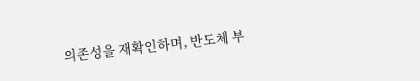의존성을 재확인하며, 반도체 부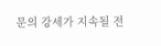문의 강세가 지속될 전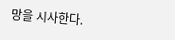망을 시사한다.